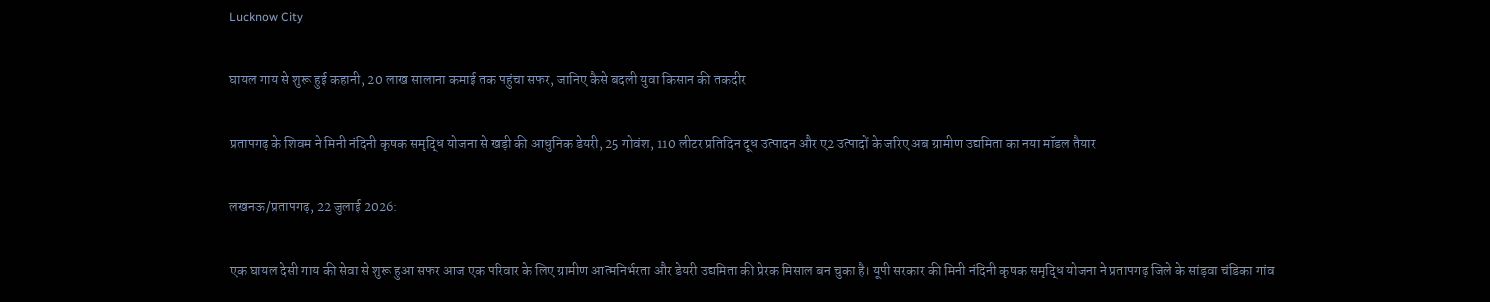Lucknow City

घायल गाय से शुरू हुई कहानी, 20 लाख सालाना कमाई तक पहुंचा सफर, जानिए कैसे बदली युवा किसान की तकदीर

प्रतापगढ़ के शिवम ने मिनी नंदिनी कृषक समृद्धि योजना से खड़ी की आधुनिक डेयरी, 25 गोवंश, 110 लीटर प्रतिदिन दूध उत्पादन और ए2 उत्पादों के जरिए अब ग्रामीण उद्यमिता का नया मॉडल तैयार

लखनऊ/प्रतापगढ़, 22 जुलाई 2026:

एक घायल देसी गाय की सेवा से शुरू हुआ सफर आज एक परिवार के लिए ग्रामीण आत्मनिर्भरता और डेयरी उद्यमिता की प्रेरक मिसाल बन चुका है। यूपी सरकार की मिनी नंदिनी कृषक समृद्धि योजना ने प्रतापगढ़ जिले के सांड़वा चंडिका गांव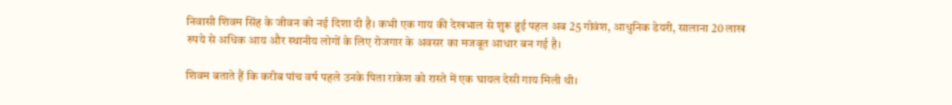निवासी शिवम सिंह के जीवन को नई दिशा दी है। कभी एक गाय की देखभाल से शुरू हुई पहल अब 25 गोवंश, आधुनिक डेयरी, सालाना 20 लाख रुपये से अधिक आय और स्थानीय लोगों के लिए रोजगार के अवसर का मजबूत आधार बन गई है।

शिवम बताते हैं कि करीब पांच वर्ष पहले उनके पिता राकेश को रास्ते में एक घायल देसी गाय मिली थी।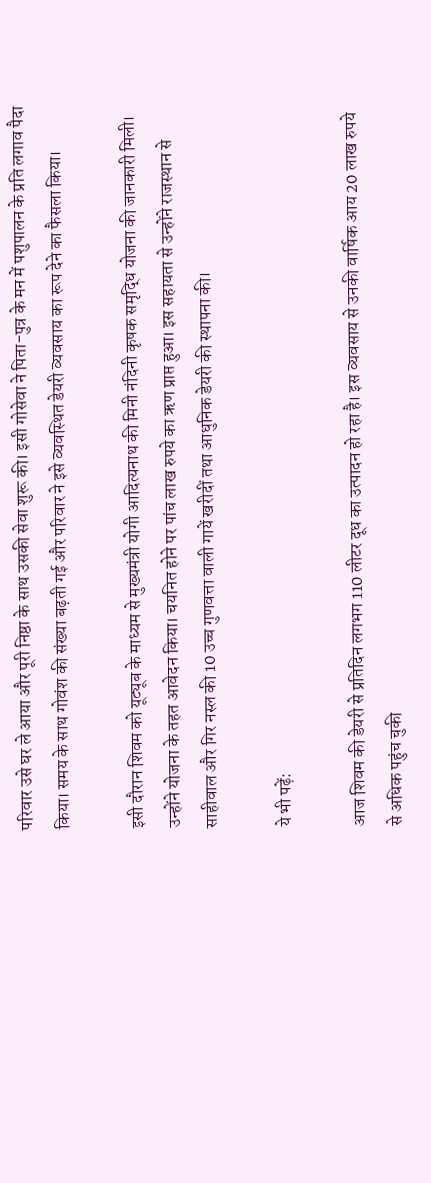परिवार उसे घर ले आया और पूरी निष्ठा के साथ उसकी सेवा शुरू की। इसी गोसेवा ने पिता-पुत्र के मन में पशुपालन के प्रति लगाव पैदा किया। समय के साथ गोवंश की संख्या बढ़ती गई और परिवार ने इसे व्यवस्थित डेयरी व्यवसाय का रूप देने का फैसला किया।

इसी दौरान शिवम को यूट्यूब के माध्यम से मुख्यमंत्री योगी आदित्यनाथ की मिनी नंदिनी कृषक समृद्धि योजना की जानकारी मिली। उन्होंने योजना के तहत आवेदन किया। चयनित होने पर पांच लाख रुपये का ऋण प्राप्त हुआ। इस सहायता से उन्होंने राजस्थान से साहीवाल और गिर नस्ल की 10 उच्च गुणवत्ता वाली गायें खरीदीं तथा आधुनिक डेयरी की स्थापना की।

ये भी पढ़ें:

आज शिवम की डेयरी से प्रतिदिन लगभग 110 लीटर दूध का उत्पादन हो रहा है। इस व्यवसाय से उनकी वार्षिक आय 20 लाख रुपये से अधिक पहुंच चुकी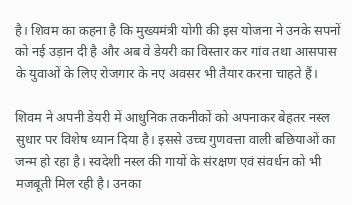है। शिवम का कहना है कि मुख्यमंत्री योगी की इस योजना ने उनके सपनों को नई उड़ान दी है और अब वे डेयरी का विस्तार कर गांव तथा आसपास के युवाओं के लिए रोजगार के नए अवसर भी तैयार करना चाहते हैं।

शिवम ने अपनी डेयरी में आधुनिक तकनीकों को अपनाकर बेहतर नस्ल सुधार पर विशेष ध्यान दिया है। इससे उच्च गुणवत्ता वाली बछियाओं का जन्म हो रहा है। स्वदेशी नस्ल की गायों के संरक्षण एवं संवर्धन को भी मजबूती मिल रही है। उनका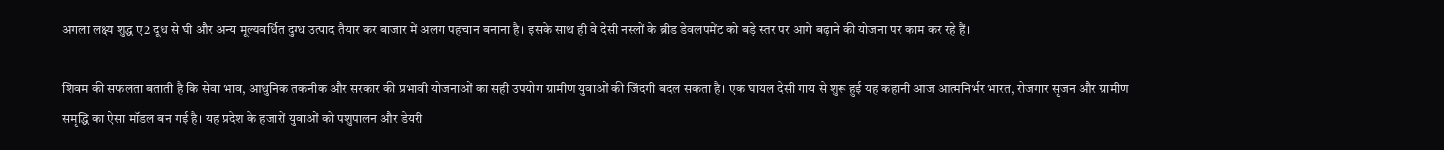अगला लक्ष्य शुद्ध ए2 दूध से घी और अन्य मूल्यवर्धित दुग्ध उत्पाद तैयार कर बाजार में अलग पहचान बनाना है। इसके साथ ही वे देसी नस्लों के ब्रीड डेवलपमेंट को बड़े स्तर पर आगे बढ़ाने की योजना पर काम कर रहे हैं।

शिवम की सफलता बताती है कि सेवा भाव, आधुनिक तकनीक और सरकार की प्रभावी योजनाओं का सही उपयोग ग्रामीण युवाओं की जिंदगी बदल सकता है। एक घायल देसी गाय से शुरू हुई यह कहानी आज आत्मनिर्भर भारत, रोजगार सृजन और ग्रामीण समृद्धि का ऐसा मॉडल बन गई है। यह प्रदेश के हजारों युवाओं को पशुपालन और डेयरी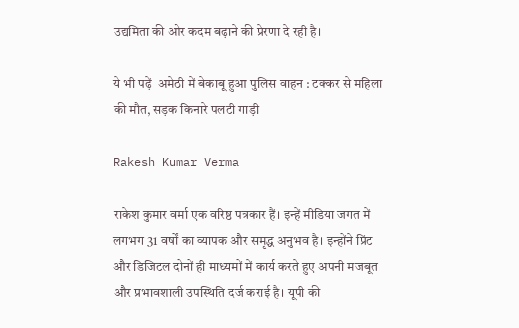उद्यमिता की ओर कदम बढ़ाने की प्रेरणा दे रही है।

ये भी पढ़ें  अमेठी में बेकाबू हुआ पुलिस वाहन : टक्कर से महिला की मौत, सड़क किनारे पलटी गाड़ी

Rakesh Kumar Verma

राकेश कुमार वर्मा एक वरिष्ठ पत्रकार हैं। इन्हें मीडिया जगत में लगभग 31 वर्षों का व्यापक और समृद्ध अनुभव है। इन्होंने प्रिंट और डिजिटल दोनों ही माध्यमों में कार्य करते हुए अपनी मजबूत और प्रभावशाली उपस्थिति दर्ज कराई है। यूपी की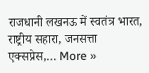राजधानी लखनऊ में स्वतंत्र भारत, राष्ट्रीय सहारा, जनसत्ता एक्सप्रेस,… More »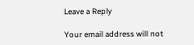Leave a Reply

Your email address will not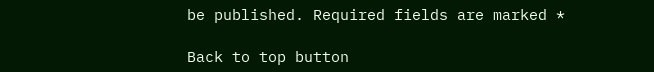be published. Required fields are marked *

Back to top button